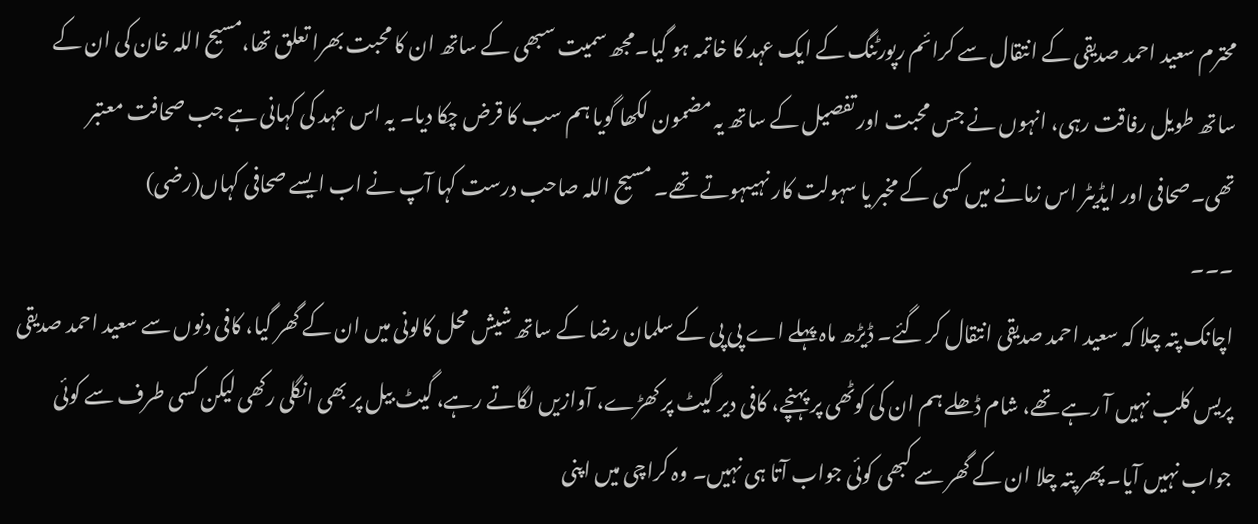محترم سعید احمد صدیقی کے انتقال سے کرائم رپورٹنگ کے ایک عہد کا خاتمہ ہو گیا۔مجھ سمیت سبھی کے ساتھ ان کا محبت بھرا تعلق تھا،مسیح اللہ خان کی ان کے ساتھ طویل رفاقت رہی، انہوں نے جس محبت اور تفصیل کے ساتھ یہ مضمون لکھا گویا ہم سب کا قرض چکا دیا۔ یہ اس عہد کی کہانی ہے جب صحافت معتبر تھی۔صحافی اور ایڈیٹر اس زمانے میں کسی کے مخبر یا سہولت کار نہیںہوتے تھے۔ مسیح اللہ صاحب درست کہا آپ نے اب ایسے صحافی کہاں(رضی)
۔۔۔
اچانک پتہ چلا کہ سعید احمد صدیقی انتقال کر گئے۔ ڈیڑھ ماہ پہلے اے پی پی کے سلمان رضا کے ساتھ شیش محل کالونی میں ان کے گھر گیا، کافی دنوں سے سعید احمد صدیقی پریس کلب نہیں آ رہے تھے، شام ڈھلے ہم ان کی کوٹھی پر پہنچے، کافی دیر گیٹ پر کھڑے، آوازیں لگاتے رہے، گیٹ بیل پر بھی انگلی رکھی لیکن کسی طرف سے کوئی جواب نہیں آیا۔ پھر پتہ چلا ان کے گھر سے کبھی کوئی جواب آتا ہی نہیں۔ وہ کراچی میں اپنی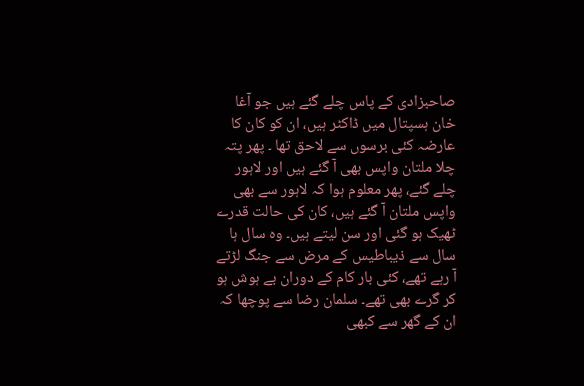صاحبزادی کے پاس چلے گئے ہیں جو آغا خان ہسپتال میں ڈاکٹر ہیں، ان کو کان کا عارضہ کئی برسوں سے لاحق تھا ۔ پھر پتہ چلا ملتان واپس بھی آ گئے ہیں اور لاہور چلے گئے، پھر معلوم ہوا کہ لاہور سے بھی واپس ملتان آ گئے ہیں، کان کی حالت قدرے ٹھیک ہو گئی اور سن لیتے ہیں۔ وہ سال ہا سال سے ذیباطیس کے مرض سے جنگ لڑتے آ رہے تھے، کئی بار کام کے دوران بے ہوش ہو کر گرے بھی تھے۔ سلمان رضا سے پوچھا کہ ان کے گھر سے کبھی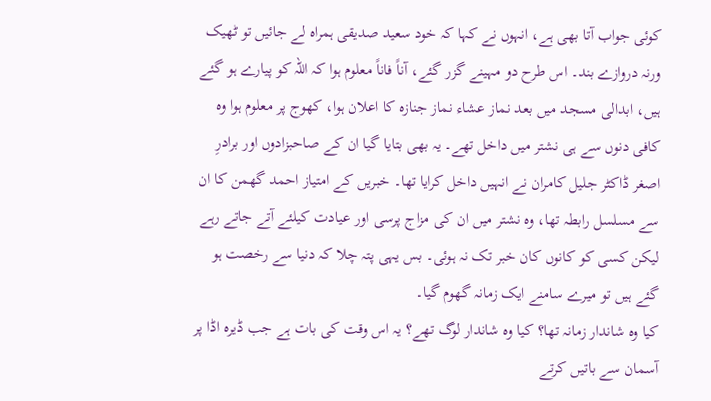کوئی جواب آتا بھی ہے، انہوں نے کہا کہ خود سعید صدیقی ہمراہ لے جائیں تو ٹھیک ورنہ دروازے بند۔ اس طرح دو مہینے گزر گئے، آناً فاناً معلوم ہوا کہ اللہ کو پیارے ہو گئے ہیں، ابدالی مسجد میں بعد نماز عشاء نماز جنازہ کا اعلان ہوا، کھوج پر معلوم ہوا وہ کافی دنوں سے ہی نشتر میں داخل تھے۔ یہ بھی بتایا گیا ان کے صاحبزادوں اور برادرِ اصغر ڈاکٹر جلیل کامران نے انہیں داخل کرایا تھا۔ خبریں کے امتیاز احمد گھمن کا ان سے مسلسل رابطہ تھا، وہ نشتر میں ان کی مزاج پرسی اور عیادت کیلئے آتے جاتے رہے لیکن کسی کو کانوں کان خبر تک نہ ہوئی۔ بس یہی پتہ چلا کہ دنیا سے رخصت ہو گئے ہیں تو میرے سامنے ایک زمانہ گھوم گیا۔
کیا وہ شاندار زمانہ تھا؟ کیا وہ شاندار لوگ تھے؟ یہ اس وقت کی بات ہے جب ڈیرہ اڈا پر آسمان سے باتیں کرتے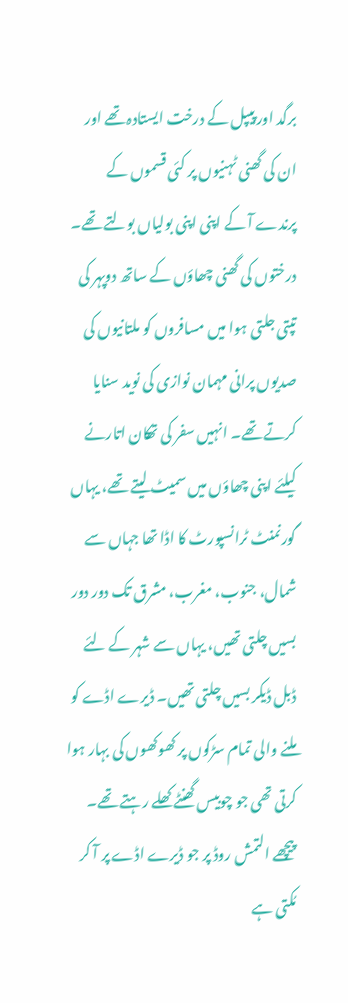برگد اور پیپل کے درخت ایستادہ تھے اور ان کی گھنی ٹہنیوں پر کئی قسموں کے پرندے آ کے اپنی اپنی بولیاں بولتے تھے۔ درختوں کی گھنی چھاؤں کے ساتھ دوپہر کی تپتی جلتی ہوا میں مسافروں کو ملتانیوں کی صدیوں پرانی مہمان نوازی کی نوید سنایا کرتے تھے۔ انہیں سفر کی تھکان اتارنے کیلئے اپنی چھاؤں میں سمیٹ لیتے تھے، یہاں گورنمنٹ ٹرانسپورٹ کا اڈا تھا جہاں سے شمال، جنوب، مغرب، مشرق تک دور دور بسیں چلتی تھیں، یہاں سے شہر کے لئے ڈبل ڈیکر بسیں چلتی تھیں۔ ڈیرے اڈے کو ملنے والی تمام سڑکوں پر کھوکھوں کی بہار ہوا کرتی تھی جو چوبیس گھنٹے کھلے رہتے تھے۔ پیچھے التمش روڈ پر جو ڈیرے اڈے پر آ کر مُکتی ہے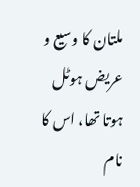ملتان کا وسیع و عریض ہوٹل ہوتا تھا، اس کا نام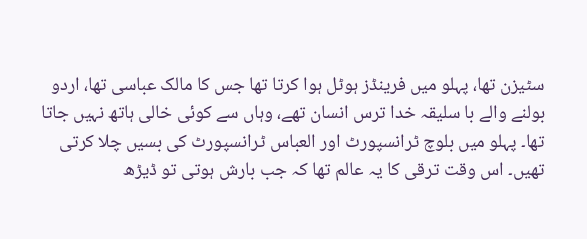سٹیزن تھا، پہلو میں فرینڈز ہوٹل ہوا کرتا تھا جس کا مالک عباسی تھا، اردو بولنے والے با سلیقہ خدا ترس انسان تھے، وہاں سے کوئی خالی ہاتھ نہیں جاتا تھا۔ پہلو میں بلوچ ٹرانسپورٹ اور العباس ٹرانسپورٹ کی بسیں چلا کرتی تھیں۔ اس وقت ترقی کا یہ عالم تھا کہ جب بارش ہوتی تو ڈیڑھ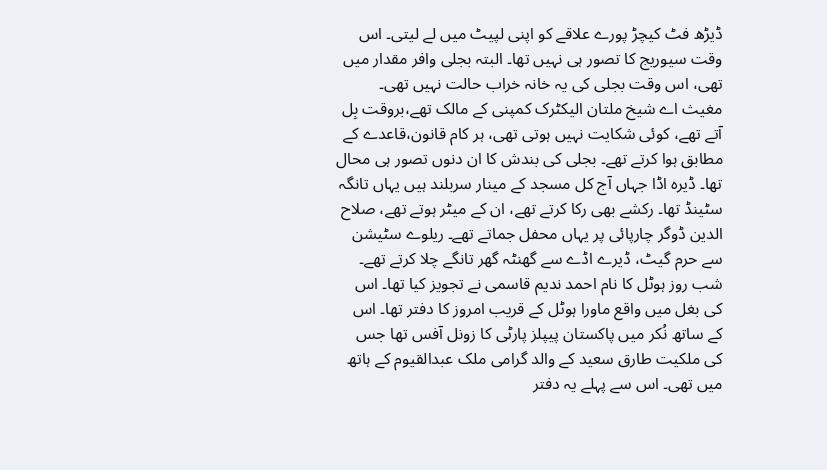ڈیڑھ فٹ کیچڑ پورے علاقے کو اپنی لپیٹ میں لے لیتی۔ اس وقت سیوریج کا تصور ہی نہیں تھا۔ البتہ بجلی وافر مقدار میں تھی، اس وقت بجلی کی یہ خانہ خراب حالت نہیں تھی۔ مغیث اے شیخ ملتان الیکٹرک کمپنی کے مالک تھے،بروقت بِل آتے تھے، کوئی شکایت نہیں ہوتی تھی، ہر کام قانون،قاعدے کے مطابق ہوا کرتے تھے۔ بجلی کی بندش کا ان دنوں تصور ہی محال تھا۔ ڈیرہ اڈا جہاں آج کل مسجد کے مینار سربلند ہیں یہاں تانگہ سٹینڈ تھا۔ رکشے بھی رکا کرتے تھے، ان کے میٹر ہوتے تھے، صلاح الدین ڈوگر چارپائی پر یہاں محفل جماتے تھے۔ ریلوے سٹیشن سے حرم گیٹ، ڈیرے اڈے سے گھنٹہ گھر تانگے چلا کرتے تھے۔ شب روز ہوٹل کا نام احمد ندیم قاسمی نے تجویز کیا تھا۔ اس کی بغل میں واقع ماورا ہوٹل کے قریب امروز کا دفتر تھا۔ اس کے ساتھ نُکر میں پاکستان پیپلز پارٹی کا زونل آفس تھا جس کی ملکیت طارق سعید کے والد گرامی ملک عبدالقیوم کے ہاتھ میں تھی۔ اس سے پہلے یہ دفتر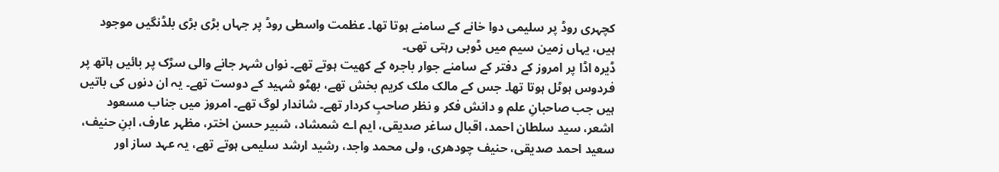کچہری روڈ پر سلیمی دوا خانے کے سامنے ہوتا تھا۔ عظمت واسطی روڈ پر جہاں بڑی بڑی بلڈنگیں موجود ہیں، یہاں زمین سیم میں ڈوبی رہتی تھی۔
ڈیرہ اڈا پر امروز کے دفتر کے سامنے جوار باجرہ کے کھیت ہوتے تھے۔ نواں شہر جانے والی سڑک پر بائیں ہاتھ پر فردوس ہوٹل ہوتا تھا۔ جس کے مالک ملک کریم بخش تھے، بھٹو شہید کے دوست تھے۔ یہ ان دنوں کی باتیں ہیں جب صاحبانِ علم و دانش فکر و نظر صاحبِ کردار تھے۔ شاندار لوگ تھے۔ امروز میں جناب مسعود اشعر، سید سلطان احمد، اقبال ساغر صدیقی، ایم اے شمشاد، شبیر حسن اختر، مظہر عارف، ابنِ حنیف، سعید احمد صدیقی، حنیف چودھری، ولی محمد واجد، رشید ارشد سلیمی ہوتے تھے، یہ عہد ساز اور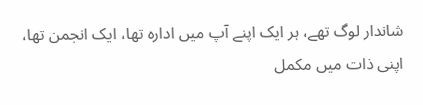شاندار لوگ تھے، ہر ایک اپنے آپ میں ادارہ تھا، ایک انجمن تھا، اپنی ذات میں مکمل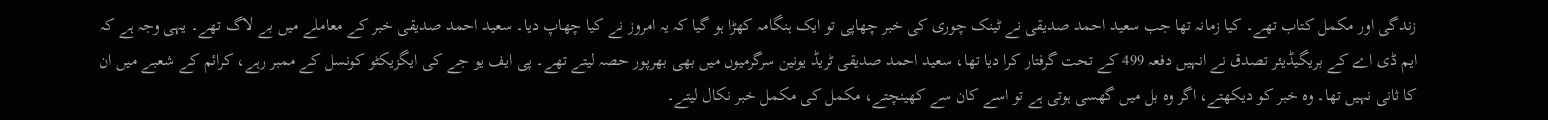زندگی اور مکمل کتاب تھے۔ کیا زمانہ تھا جب سعید احمد صدیقی نے ٹینک چوری کی خبر چھاپی تو ایک ہنگامہ کھڑا ہو گیا کہ یہ امروز نے کیا چھاپ دیا۔ سعید احمد صدیقی خبر کے معاملے میں بے لاگ تھے۔ یہی وجہ ہے کہ ایم ڈی اے کے بریگیڈیئر تصدق نے انہیں دفعہ 499 کے تحت گرفتار کرا دیا تھا، سعید احمد صدیقی ٹریڈ یونین سرگرمیوں میں بھی بھرپور حصہ لیتے تھے۔ پی ایف یو جے کی ایگزیکٹو کونسل کے ممبر رہے، کرائم کے شعبے میں ان کا ثانی نہیں تھا۔ وہ خبر کو دیکھتے، اگر وہ بل میں گھسی ہوتی ہے تو اسے کان سے کھینچتے، مکمل کی مکمل خبر نکال لیتے۔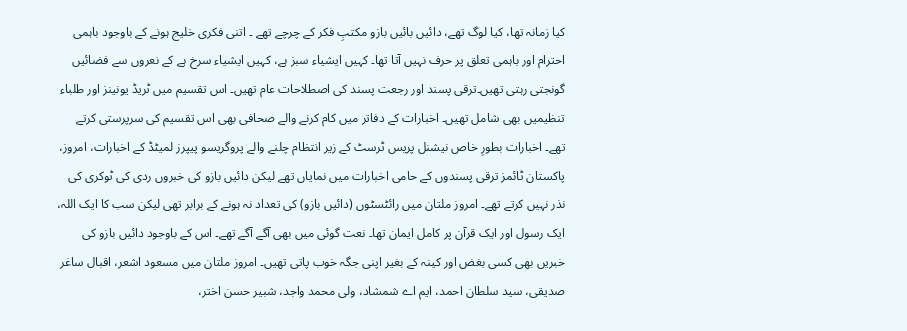کیا زمانہ تھا، کیا لوگ تھے، دائیں بائیں بازو مکتبِ فکر کے چرچے تھے ۔ اتنی فکری خلیج ہونے کے باوجود باہمی احترام اور باہمی تعلق پر حرف نہیں آتا تھا۔ کہیں ایشیاء سبز ہے، کہیں ایشیاء سرخ ہے کے نعروں سے فضائیں گونجتی رہتی تھیں۔ترقی پسند اور رجعت پسند کی اصطلاحات عام تھیں۔ اس تقسیم میں ٹریڈ یونینز اور طلباء تنظیمیں بھی شامل تھیں۔ اخبارات کے دفاتر میں کام کرنے والے صحافی بھی اس تقسیم کی سرپرستی کرتے تھے۔ اخبارات بطورِ خاص نیشنل پریس ٹرسٹ کے زیر انتظام چلنے والے پروگریسو پیپرز لمیٹڈ کے اخبارات، امروز، پاکستان ٹائمز ترقی پسندوں کے حامی اخبارات میں نمایاں تھے لیکن دائیں بازو کی خبروں ردی کی ٹوکری کی نذر نہیں کرتے تھے۔ امروز ملتان میں رائٹسٹوں (دائیں بازو) کی تعداد نہ ہونے کے برابر تھی لیکن سب کا ایک اللہ، ایک رسول اور ایک قرآن پر کامل ایمان تھا۔ نعت گوئی میں بھی آگے آگے تھے۔ اس کے باوجود دائیں بازو کی خبریں بھی کسی بغض اور کینہ کے بغیر اپنی جگہ خوب پاتی تھیں۔ امروز ملتان میں مسعود اشعر، اقبال ساغر صدیقی، سید سلطان احمد، ایم اے شمشاد، ولی محمد واجد، شبیر حسن اختر،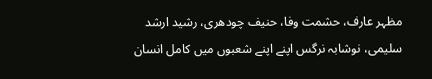مظہر عارف، حشمت وفا، حنیف چودھری، رشید ارشد سلیمی، نوشابہ نرگس اپنے اپنے شعبوں میں کامل انسان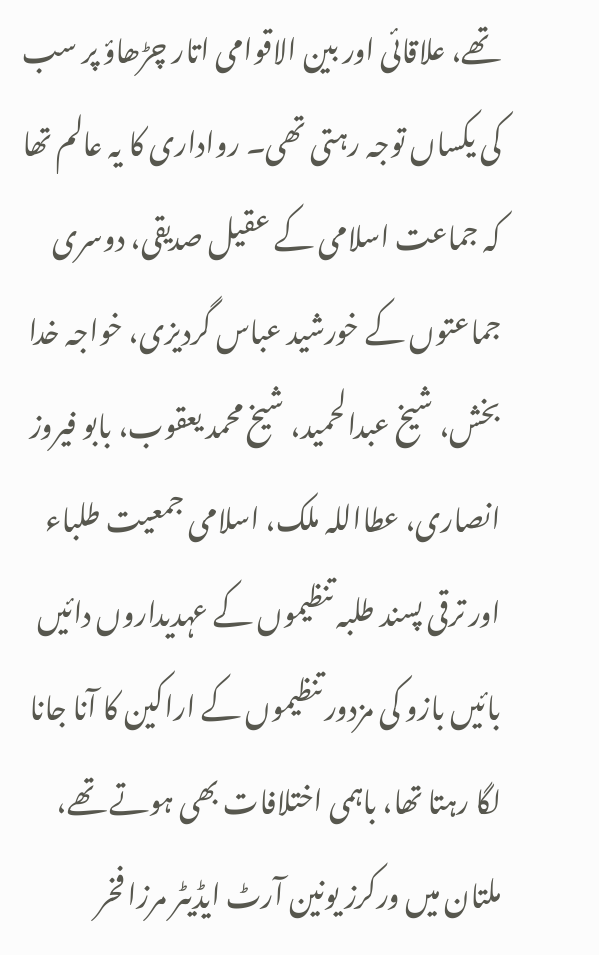تھے، علاقائی اور بین الاقوامی اتار چڑھاؤ پر سب کی یکساں توجہ رہتی تھی۔ رواداری کا یہ عالم تھا کہ جماعت اسلامی کے عقیل صدیقی، دوسری جماعتوں کے خورشید عباس گردیزی، خواجہ خدا بخش، شیخ عبدالحمید، شیخ محمد یعقوب، بابو فیروز انصاری، عطااللہ ملک، اسلامی جمعیت طلباء اور ترقی پسند طلبہ تنظیموں کے عہدیداروں دائیں بائیں بازو کی مزدور تنظیموں کے اراکین کا آنا جانا لگا رہتا تھا، باہمی اختلافات بھی ہوتے تھے، ملتان میں ورکرز یونین آرٹ ایڈیٹر مرزا فخر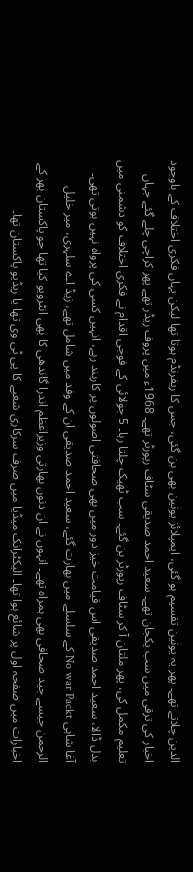الدین چلاتے تھے۔ پھر یہ یونین تقسیم ہو گئی، ایمپلائز یونین بھی بن گئی، جس کا ریفرنڈم ہوتا تھا لیکن یہاں فکری اختلاف کے باوجود اخبار کی ترقی میں سب یکجان تھے۔ سعید احمد صدیقی سٹاف رپورٹر تھے۔ 1968ء میں پروف ریڈر تھے پھر کراچی چلے گئے جہاں تعلیم مکمل کی، پھر ملتان آ کر سٹاف رپورٹر بن گئے۔ سب ٹھیک چلتا رہا۔ 5 جولائی کے فوجی اقدام نے فکری اختلاف کو دشمنی میں بدل ڈالا، سعید احمد صدیقی اس قیامت خیز دور میں بھی صحافتی اصولوں پر کاربند رہے، انہیں کسی کی پرواہ نہیں ہوتی تھی۔ آغا شاہی No war Packt کے سلسلے میں بھارت گئے، سعید احمد صدیقی ان کے وفد میں شامل تھے، زیڈ اے سلہری، میر خلیل الرحمن جیسے جید صحافی بھی ہمراہ تھے۔ انہوں نے ان دنوں بھارتی وزیراعظم اندرا گاندھی کا بھی انٹرویو کیا تھا جو پاکستان بھر کے اخبارات میں صفحہ اول پر شائع ہوا تھا۔ الیکٹرانک میڈیا میں صرف سرکاری شعبے کا پی ٹی وی تھا یا ریڈیو پاکستان تھا۔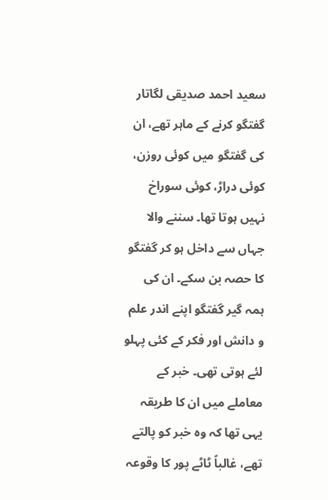سعید احمد صدیقی لگاتار گفتگو کرنے کے ماہر تھے، ان کی گفتگو میں کوئی روزن، کوئی دراڑ، کوئی سوراخ نہیں ہوتا تھا۔ سننے والا جہاں سے داخل ہو کر گفتگو کا حصہ بن سکے۔ ان کی ہمہ گیر گفتگو اپنے اندر علم و دانش اور فکر کے کئی پہلو لئے ہوتی تھی۔ خبر کے معاملے میں ان کا طریقہ یہی تھا کہ وہ خبر کو پالتے تھے، غالباً ٹاٹے پور کا وقوعہ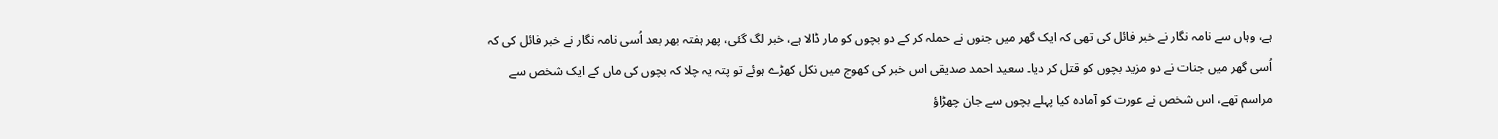ہے، وہاں سے نامہ نگار نے خبر فائل کی تھی کہ ایک گھر میں جنوں نے حملہ کر کے دو بچوں کو مار ڈالا ہے، خبر لگ گئی، پھر ہفتہ بھر بعد اُسی نامہ نگار نے خبر فائل کی کہ اُسی گھر میں جنات نے دو مزید بچوں کو قتل کر دیا۔ سعید احمد صدیقی اس خبر کی کھوج میں نکل کھڑے ہوئے تو پتہ یہ چلا کہ بچوں کی ماں کے ایک شخص سے مراسم تھے، اس شخص نے عورت کو آمادہ کیا پہلے بچوں سے جان چھڑاؤ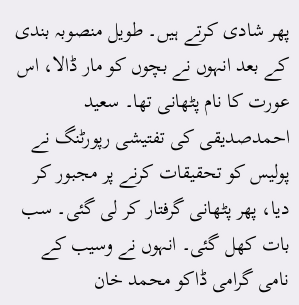پھر شادی کرتے ہیں۔ طویل منصوبہ بندی کے بعد انہوں نے بچوں کو مار ڈالا، اس عورت کا نام پٹھانی تھا۔ سعید احمدصدیقی کی تفتیشی رپورٹنگ نے پولیس کو تحقیقات کرنے پر مجبور کر دیا، پھر پٹھانی گرفتار کر لی گئی۔ سب بات کھل گئی۔ انہوں نے وسیب کے نامی گرامی ڈاکو محمد خان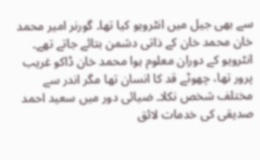سے بھی جیل میں انٹرویو کیا تھا۔ گورنر امیر محمد خان محمد خان کے ذاتی دشمن بتائے جاتے تھے۔ انٹرویو کے دوران معلوم ہوا محمد خان ڈاکو غریب پرور تھا، چھوٹے قد کا انسان تھا مگر اندر سے مختلف شخص نکلا۔ ضیائی دور میں سعید احمد صدیقی کی خدمات لائق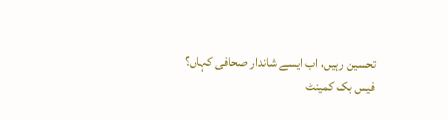تحسین رہیں، اب ایسے شاندار صحافی کہاں؟
فیس بک کمینٹ